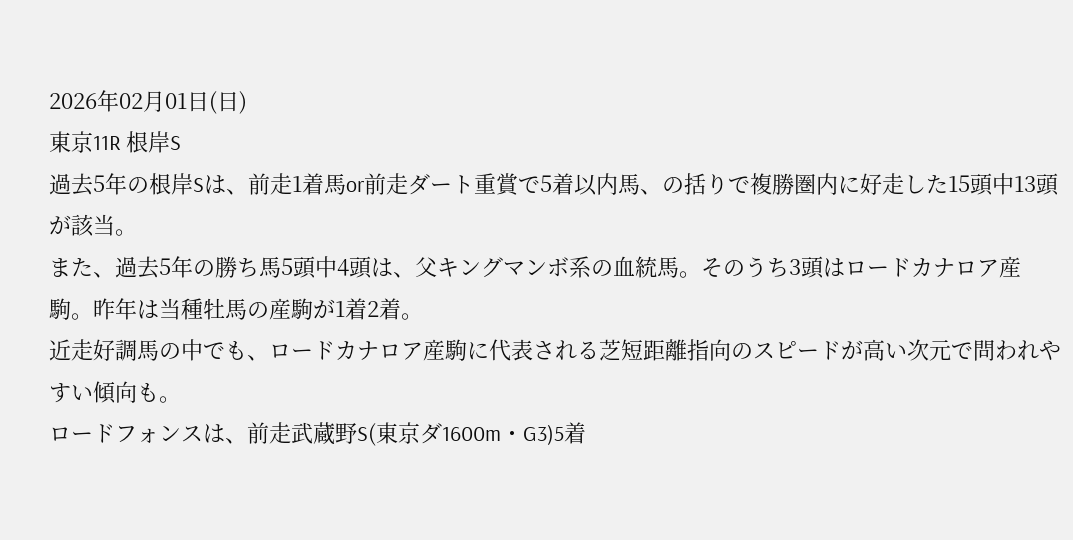2026年02月01日(日)
東京11R 根岸S
過去5年の根岸Sは、前走1着馬or前走ダート重賞で5着以内馬、の括りで複勝圏内に好走した15頭中13頭が該当。
また、過去5年の勝ち馬5頭中4頭は、父キングマンボ系の血統馬。そのうち3頭はロードカナロア産駒。昨年は当種牡馬の産駒が1着2着。
近走好調馬の中でも、ロードカナロア産駒に代表される芝短距離指向のスピードが高い次元で問われやすい傾向も。
ロードフォンスは、前走武蔵野S(東京ダ1600m・G3)5着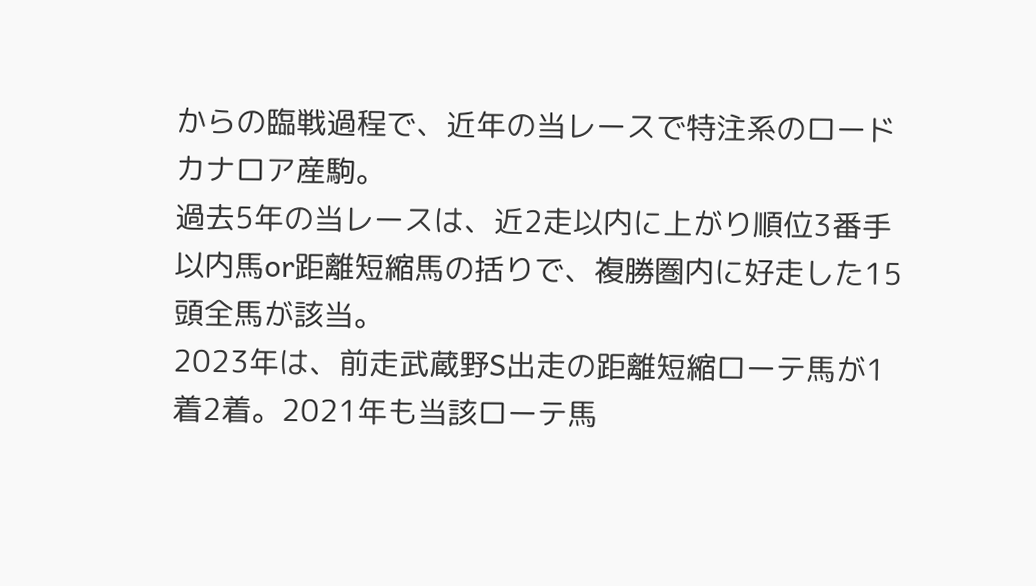からの臨戦過程で、近年の当レースで特注系のロードカナロア産駒。
過去5年の当レースは、近2走以内に上がり順位3番手以内馬or距離短縮馬の括りで、複勝圏内に好走した15頭全馬が該当。
2023年は、前走武蔵野S出走の距離短縮ローテ馬が1着2着。2021年も当該ローテ馬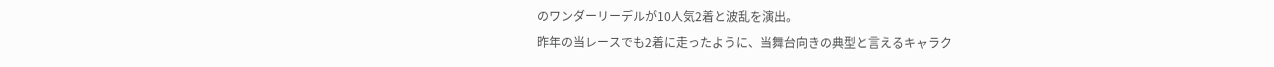のワンダーリーデルが10人気2着と波乱を演出。
昨年の当レースでも2着に走ったように、当舞台向きの典型と言えるキャラク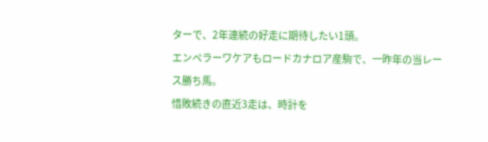ターで、2年連続の好走に期待したい1頭。
エンペラーワケアもロードカナロア産駒で、一昨年の当レース勝ち馬。
惜敗続きの直近3走は、時計を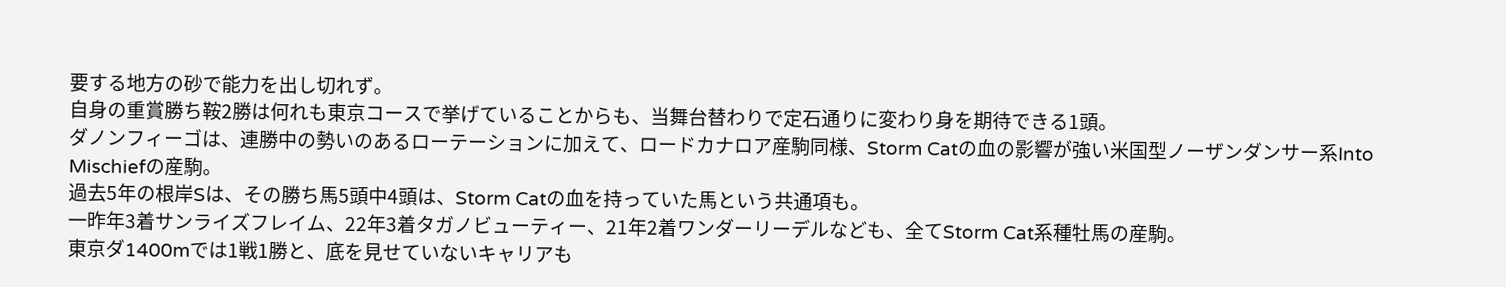要する地方の砂で能力を出し切れず。
自身の重賞勝ち鞍2勝は何れも東京コースで挙げていることからも、当舞台替わりで定石通りに変わり身を期待できる1頭。
ダノンフィーゴは、連勝中の勢いのあるローテーションに加えて、ロードカナロア産駒同様、Storm Catの血の影響が強い米国型ノーザンダンサー系Into Mischiefの産駒。
過去5年の根岸Sは、その勝ち馬5頭中4頭は、Storm Catの血を持っていた馬という共通項も。
一昨年3着サンライズフレイム、22年3着タガノビューティー、21年2着ワンダーリーデルなども、全てStorm Cat系種牡馬の産駒。
東京ダ1400mでは1戦1勝と、底を見せていないキャリアも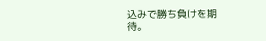込みで勝ち負けを期待。